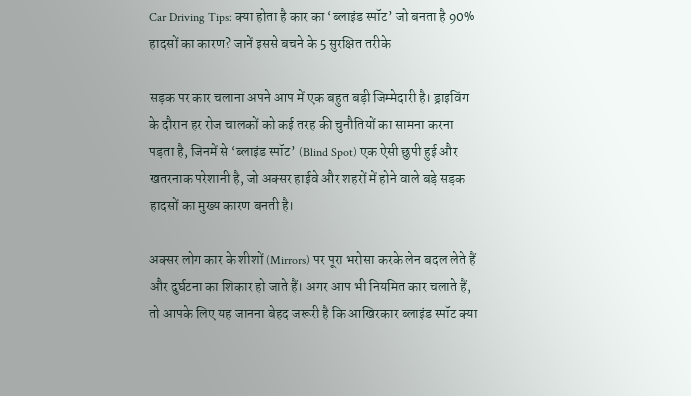Car Driving Tips: क्या होता है कार का ‘ब्लाइंड स्पॉट’ जो बनता है 90% हादसों का कारण? जानें इससे बचने के 5 सुरक्षित तरीके

सड़क पर कार चलाना अपने आप में एक बहुत बड़ी जिम्मेदारी है। ड्राइविंग के दौरान हर रोज चालकों को कई तरह की चुनौतियों का सामना करना पड़ता है, जिनमें से ‘ब्लाइंड स्पॉट’ (Blind Spot) एक ऐसी छुपी हुई और खतरनाक परेशानी है, जो अक्सर हाईवे और शहरों में होने वाले बड़े सड़क हादसों का मुख्य कारण बनती है।

अक्सर लोग कार के शीशों (Mirrors) पर पूरा भरोसा करके लेन बदल लेते हैं और दुर्घटना का शिकार हो जाते हैं। अगर आप भी नियमित कार चलाते हैं, तो आपके लिए यह जानना बेहद जरूरी है कि आखिरकार ब्लाइंड स्पॉट क्या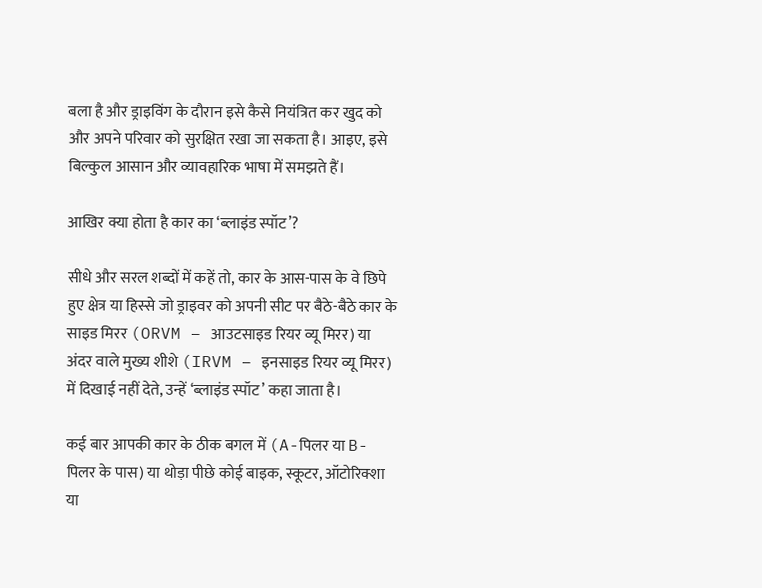बला है और ड्राइविंग के दौरान इसे कैसे नियंत्रित कर खुद को और अपने परिवार को सुरक्षित रखा जा सकता है। आइए, इसे बिल्कुल आसान और व्यावहारिक भाषा में समझते हैं।

आखिर क्या होता है कार का ‘ब्लाइंड स्पॉट’?

सीधे और सरल शब्दों में कहें तो, कार के आस-पास के वे छिपे हुए क्षेत्र या हिस्से जो ड्राइवर को अपनी सीट पर बैठे-बैठे कार के साइड मिरर (ORVM – आउटसाइड रियर व्यू मिरर) या अंदर वाले मुख्य शीशे (IRVM – इनसाइड रियर व्यू मिरर) में दिखाई नहीं देते, उन्हें ‘ब्लाइंड स्पॉट’ कहा जाता है।

कई बार आपकी कार के ठीक बगल में (A-पिलर या B-पिलर के पास) या थोड़ा पीछे कोई बाइक, स्कूटर, ऑटोरिक्शा या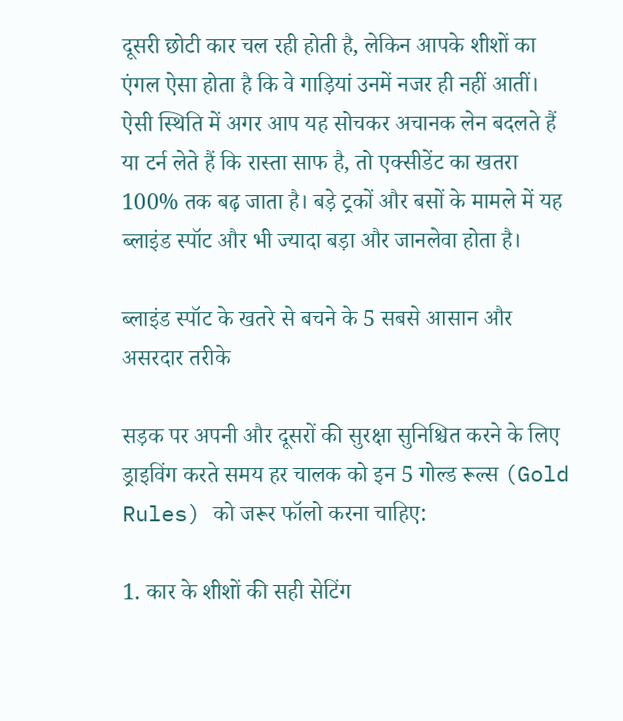दूसरी छोटी कार चल रही होती है, लेकिन आपके शीशों का एंगल ऐसा होता है कि वे गाड़ियां उनमें नजर ही नहीं आतीं। ऐसी स्थिति में अगर आप यह सोचकर अचानक लेन बदलते हैं या टर्न लेते हैं कि रास्ता साफ है, तो एक्सीडेंट का खतरा 100% तक बढ़ जाता है। बड़े ट्रकों और बसों के मामले में यह ब्लाइंड स्पॉट और भी ज्यादा बड़ा और जानलेवा होता है।

ब्लाइंड स्पॉट के खतरे से बचने के 5 सबसे आसान और असरदार तरीके

सड़क पर अपनी और दूसरों की सुरक्षा सुनिश्चित करने के लिए ड्राइविंग करते समय हर चालक को इन 5 गोल्ड रूल्स (Gold Rules) को जरूर फॉलो करना चाहिए:

1. कार के शीशों की सही सेटिंग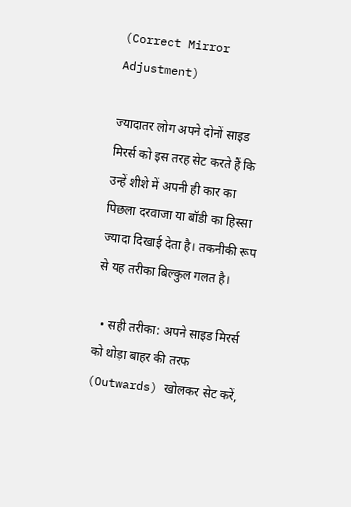(Correct Mirror Adjustment)

ज्यादातर लोग अपने दोनों साइड मिरर्स को इस तरह सेट करते हैं कि उन्हें शीशे में अपनी ही कार का पिछला दरवाजा या बॉडी का हिस्सा ज्यादा दिखाई देता है। तकनीकी रूप से यह तरीका बिल्कुल गलत है।

  • सही तरीका: अपने साइड मिरर्स को थोड़ा बाहर की तरफ (Outwards) खोलकर सेट करें,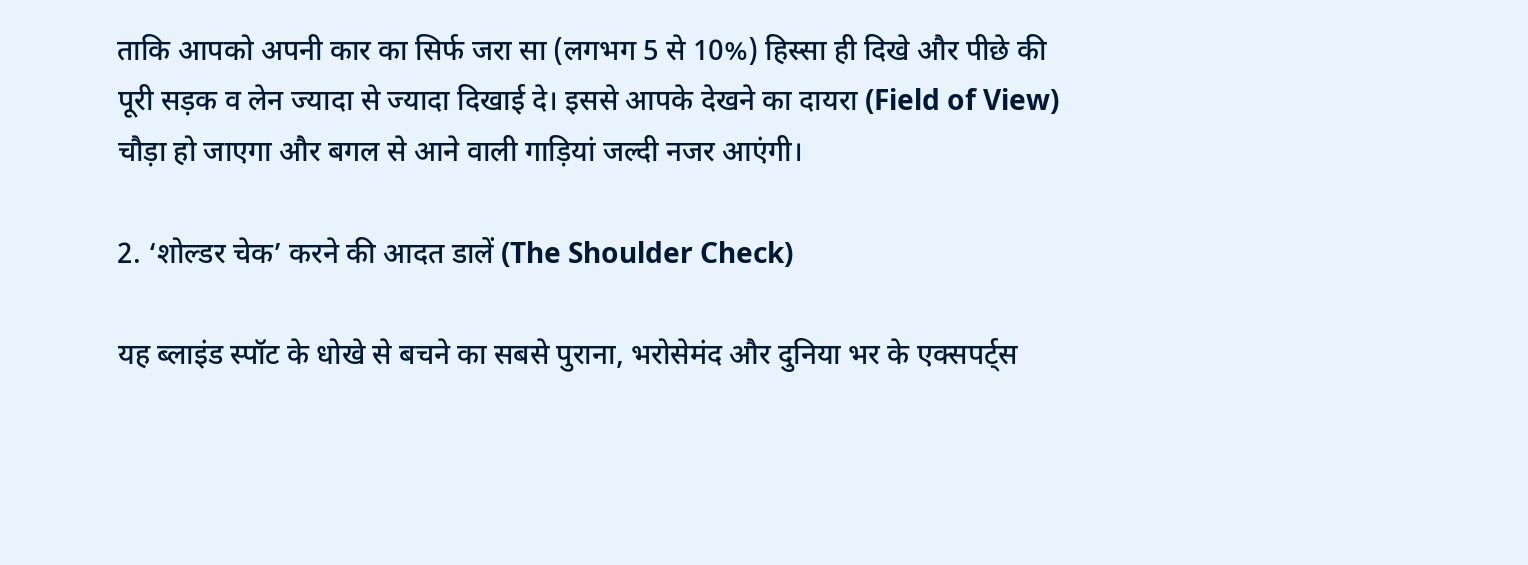ताकि आपको अपनी कार का सिर्फ जरा सा (लगभग 5 से 10%) हिस्सा ही दिखे और पीछे की पूरी सड़क व लेन ज्यादा से ज्यादा दिखाई दे। इससे आपके देखने का दायरा (Field of View) चौड़ा हो जाएगा और बगल से आने वाली गाड़ियां जल्दी नजर आएंगी।

2. ‘शोल्डर चेक’ करने की आदत डालें (The Shoulder Check)

यह ब्लाइंड स्पॉट के धोखे से बचने का सबसे पुराना, भरोसेमंद और दुनिया भर के एक्सपर्ट्स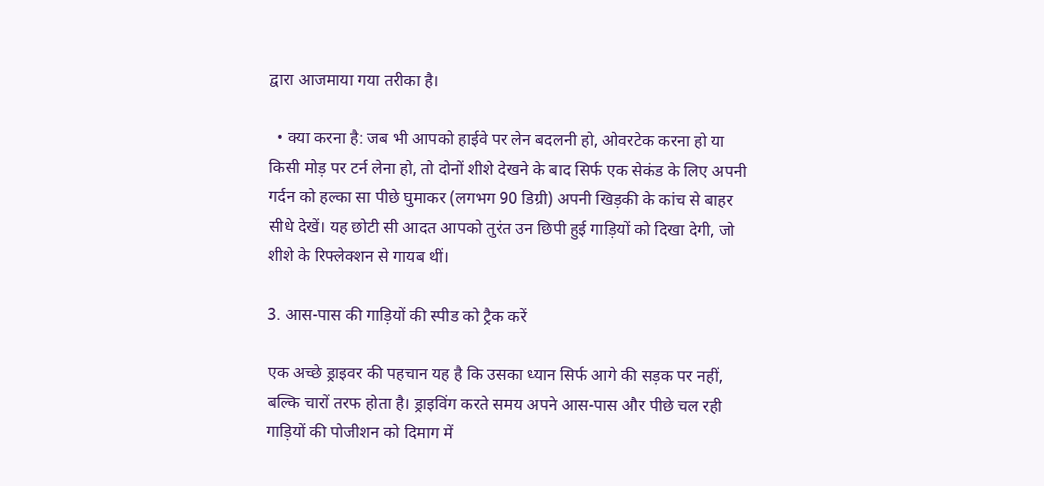द्वारा आजमाया गया तरीका है।

  • क्या करना है: जब भी आपको हाईवे पर लेन बदलनी हो, ओवरटेक करना हो या किसी मोड़ पर टर्न लेना हो, तो दोनों शीशे देखने के बाद सिर्फ एक सेकंड के लिए अपनी गर्दन को हल्का सा पीछे घुमाकर (लगभग 90 डिग्री) अपनी खिड़की के कांच से बाहर सीधे देखें। यह छोटी सी आदत आपको तुरंत उन छिपी हुई गाड़ियों को दिखा देगी, जो शीशे के रिफ्लेक्शन से गायब थीं।

3. आस-पास की गाड़ियों की स्पीड को ट्रैक करें

एक अच्छे ड्राइवर की पहचान यह है कि उसका ध्यान सिर्फ आगे की सड़क पर नहीं, बल्कि चारों तरफ होता है। ड्राइविंग करते समय अपने आस-पास और पीछे चल रही गाड़ियों की पोजीशन को दिमाग में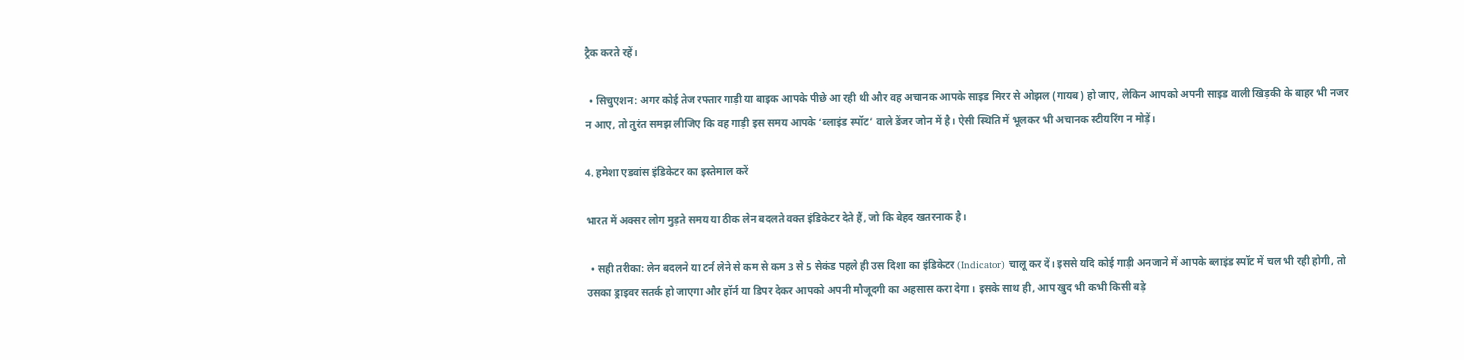ट्रैक करते रहें।

  • सिचुएशन: अगर कोई तेज रफ्तार गाड़ी या बाइक आपके पीछे आ रही थी और वह अचानक आपके साइड मिरर से ओझल (गायब) हो जाए, लेकिन आपको अपनी साइड वाली खिड़की के बाहर भी नजर न आए, तो तुरंत समझ लीजिए कि वह गाड़ी इस समय आपके ‘ब्लाइंड स्पॉट’ वाले डेंजर जोन में है। ऐसी स्थिति में भूलकर भी अचानक स्टीयरिंग न मोड़ें।

4. हमेशा एडवांस इंडिकेटर का इस्तेमाल करें

भारत में अक्सर लोग मुड़ते समय या ठीक लेन बदलते वक्त इंडिकेटर देते हैं, जो कि बेहद खतरनाक है।

  • सही तरीका: लेन बदलने या टर्न लेने से कम से कम 3 से 5 सेकंड पहले ही उस दिशा का इंडिकेटर (Indicator) चालू कर दें। इससे यदि कोई गाड़ी अनजाने में आपके ब्लाइंड स्पॉट में चल भी रही होगी, तो उसका ड्राइवर सतर्क हो जाएगा और हॉर्न या डिपर देकर आपको अपनी मौजूदगी का अहसास करा देगा। इसके साथ ही, आप खुद भी कभी किसी बड़े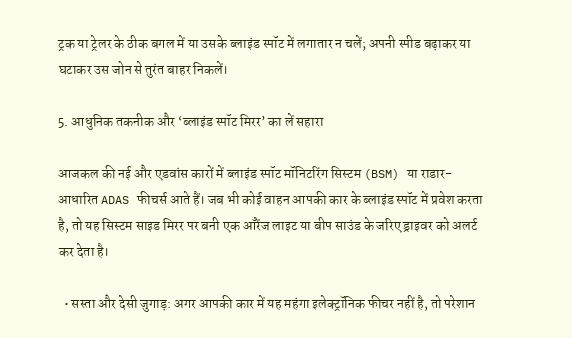ट्रक या ट्रेलर के ठीक बगल में या उसके ब्लाइंड स्पॉट में लगातार न चलें; अपनी स्पीड बढ़ाकर या घटाकर उस जोन से तुरंत बाहर निकलें।

5. आधुनिक तकनीक और ‘ब्लाइंड स्पॉट मिरर’ का लें सहारा

आजकल की नई और एडवांस कारों में ब्लाइंड स्पॉट मॉनिटरिंग सिस्टम (BSM) या राडार-आधारित ADAS फीचर्स आते हैं। जब भी कोई वाहन आपकी कार के ब्लाइंड स्पॉट में प्रवेश करता है, तो यह सिस्टम साइड मिरर पर बनी एक ऑरेंज लाइट या बीप साउंड के जरिए ड्राइवर को अलर्ट कर देता है।

  • सस्ता और देसी जुगाड़: अगर आपकी कार में यह महंगा इलेक्ट्रॉनिक फीचर नहीं है, तो परेशान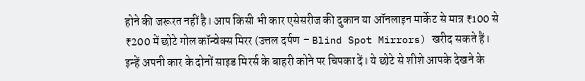होने की जरूरत नहीं है। आप किसी भी कार एसेसरीज की दुकान या ऑनलाइन मार्केट से मात्र ₹100 से ₹200 में छोटे गोल कॉन्वेक्स मिरर (उत्तल दर्पण – Blind Spot Mirrors) खरीद सकते हैं। इन्हें अपनी कार के दोनों साइड मिरर्स के बाहरी कोने पर चिपका दें। ये छोटे से शीशे आपके देखने के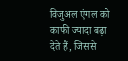विजुअल एंगल को काफी ज्यादा बढ़ा देते हैं, जिससे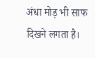अंधा मोड़ भी साफ दिखने लगता है।